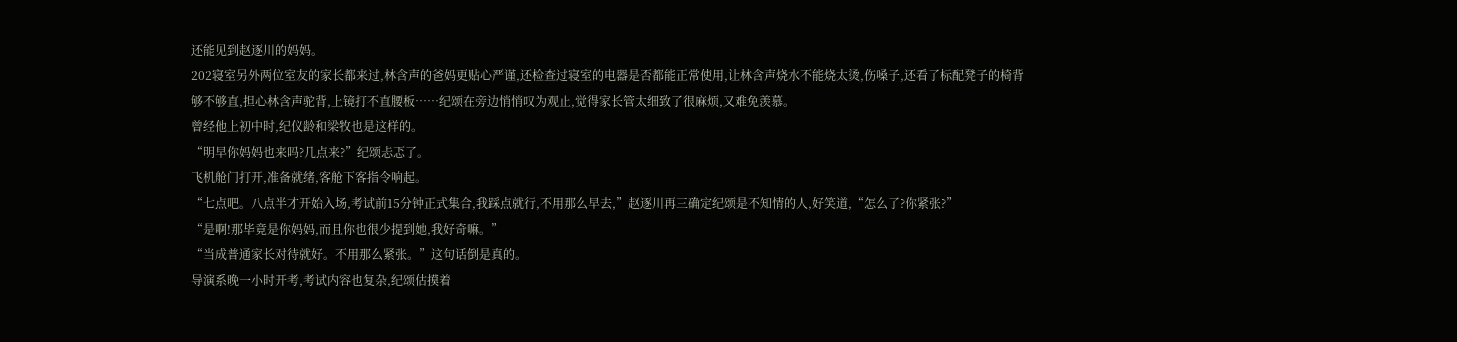还能见到赵逐川的妈妈。
202寝室另外两位室友的家长都来过,林含声的爸妈更贴心严谨,还检查过寝室的电器是否都能正常使用,让林含声烧水不能烧太烫,伤嗓子,还看了标配凳子的椅背够不够直,担心林含声驼背,上镜打不直腰板……纪颂在旁边悄悄叹为观止,觉得家长管太细致了很麻烦,又难免羡慕。
曾经他上初中时,纪仪龄和梁牧也是这样的。
“明早你妈妈也来吗?几点来?”纪颂忐忑了。
飞机舱门打开,准备就绪,客舱下客指令响起。
“七点吧。八点半才开始入场,考试前15分钟正式集合,我踩点就行,不用那么早去,”赵逐川再三确定纪颂是不知情的人,好笑道,“怎么了?你紧张?”
“是啊!那毕竟是你妈妈,而且你也很少提到她,我好奇嘛。”
“当成普通家长对待就好。不用那么紧张。”这句话倒是真的。
导演系晚一小时开考,考试内容也复杂,纪颂估摸着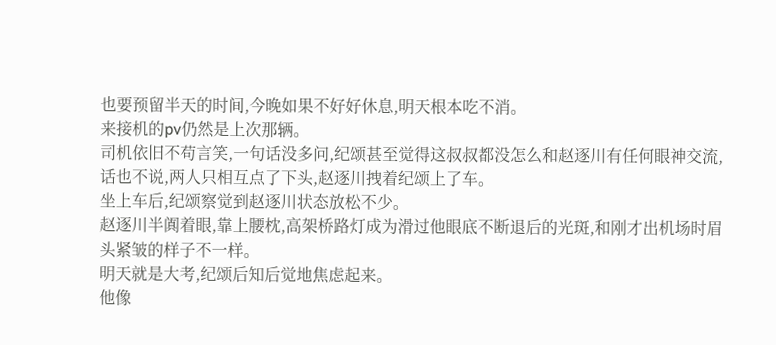也要预留半天的时间,今晚如果不好好休息,明天根本吃不消。
来接机的pv仍然是上次那辆。
司机依旧不苟言笑,一句话没多问,纪颂甚至觉得这叔叔都没怎么和赵逐川有任何眼神交流,话也不说,两人只相互点了下头,赵逐川拽着纪颂上了车。
坐上车后,纪颂察觉到赵逐川状态放松不少。
赵逐川半阗着眼,靠上腰枕,高架桥路灯成为滑过他眼底不断退后的光斑,和刚才出机场时眉头紧皱的样子不一样。
明天就是大考,纪颂后知后觉地焦虑起来。
他像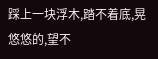踩上一块浮木,踏不着底,晃悠悠的,望不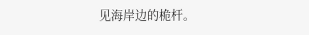见海岸边的桅杆。